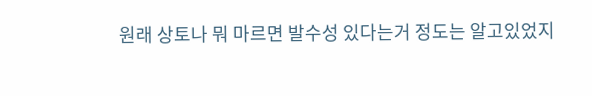원래 상토나 뭐 마르면 발수성 있다는거 정도는 알고있었지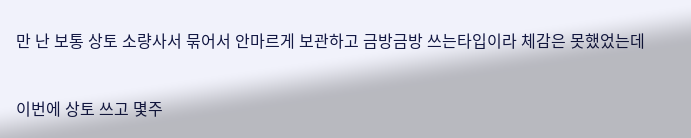만 난 보통 상토 소량사서 묶어서 안마르게 보관하고 금방금방 쓰는타입이라 체감은 못했었는데


이번에 상토 쓰고 몇주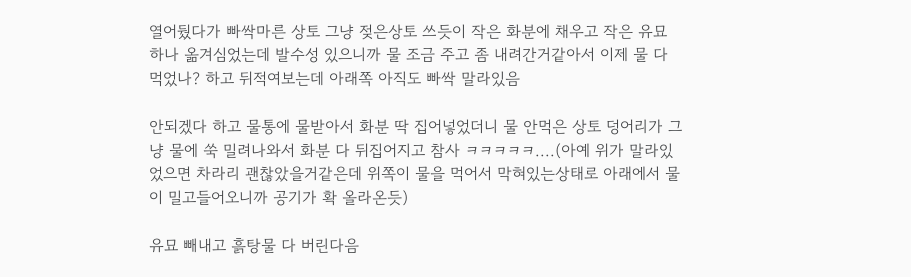열어뒀다가 빠싹마른 상토 그냥 젖은상토 쓰듯이 작은 화분에 채우고 작은 유묘 하나 옮겨심었는데 발수성 있으니까 물 조금 주고 좀 내려간거같아서 이제 물 다 먹었나? 하고 뒤적여보는데 아래쪽 아직도 빠싹 말라있음

안되겠다 하고 물통에 물받아서 화분 딱 집어넣었더니 물 안먹은 상토 덩어리가 그냥 물에 쑥 밀려나와서 화분 다 뒤집어지고 참사 ㅋㅋㅋㅋㅋ....(아예 위가 말라있었으면 차라리 괜찮았을거같은데 위쪽이 물을 먹어서 막혀있는상태로 아래에서 물이 밀고들어오니까 공기가 확 올라온듯)

유묘 빼내고 흙탕물 다 버린다음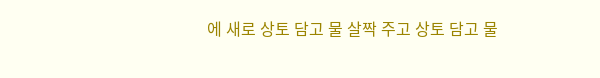에 새로 상토 담고 물 살짝 주고 상토 담고 물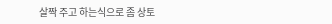살짝 주고 하는식으로 좀 상토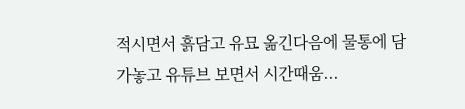적시면서 흙담고 유묘 옮긴다음에 물통에 담가놓고 유튜브 보면서 시간때움...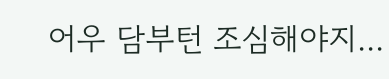어우 담부턴 조심해야지...